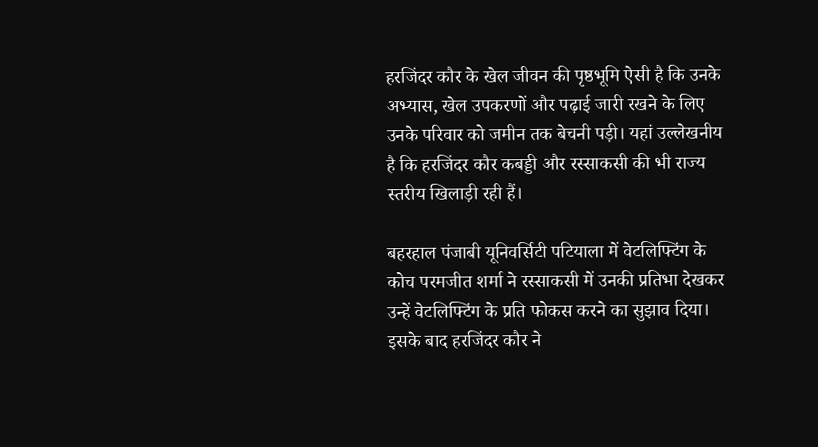हरजिंदर कौर के खेल जीवन की पृष्ठभूमि ऐसी है कि उनके अभ्यास, खेल उपकरणों और पढ़ाई जारी रखने के लिए उनके परिवार को जमीन तक बेचनी पड़ी। यहां उल्लेखनीय है कि हरजिंदर कौर कबड्डी और रस्साकसी की भी राज्य स्तरीय खिलाड़ी रही हैं।

बहरहाल पंजाबी यूनिवर्सिटी पटियाला में वेटलिफ्टिंग के कोच परमजीत शर्मा ने रस्साकसी में उनकी प्रतिभा देखकर उन्हें वेटलिफ्टिंग के प्रति फोकस करने का सुझाव दिया। इसके बाद हरजिंदर कौर ने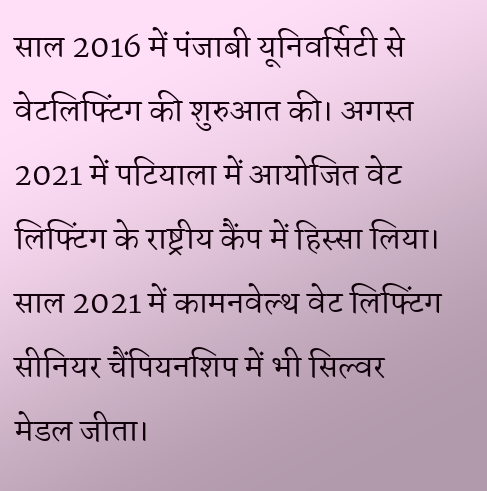साल 2016 में पंजाबी यूनिवर्सिटी से वेटलिफ्टिंग की शुरुआत की। अगस्त 2021 में पटियाला में आयोजित वेट लिफ्टिंग के राष्ट्रीय कैंप में हिस्सा लिया। साल 2021 में कामनवेल्थ वेट लिफ्टिंग सीनियर चैंपियनशिप में भी सिल्वर मेडल जीता।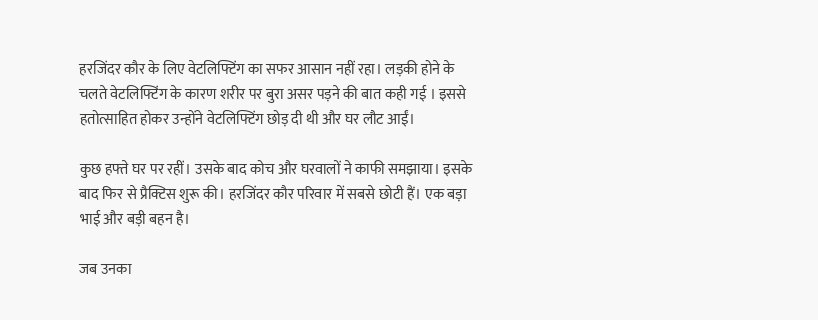हरजिंदर कौर के लिए वेटलिफ्टिंग का सफर आसान नहीं रहा। लड़की होने के चलते वेटलिफ्टिंग के कारण शरीर पर बुरा असर पड़ने की बात कही गई । इससे हतोत्साहित होकर उन्होंने वेटलिफ्टिंग छोड़ दी थी और घर लौट आईं।

कुछ हफ्ते घर पर रहीं। उसके बाद कोच और घरवालों ने काफी समझाया। इसके बाद फिर से प्रैक्टिस शुरू की। हरजिंदर कौर परिवार में सबसे छोटी हैं। एक बड़ा भाई और बड़ी बहन है।

जब उनका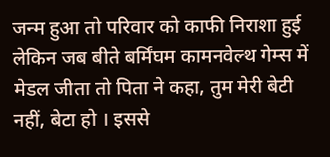जन्म हुआ तो परिवार को काफी निराशा हुई लेकिन जब बीते बर्मिंघम कामनवेल्थ गेम्स में मेडल जीता तो पिता ने कहा, तुम मेरी बेटी नहीं, बेटा हो । इससे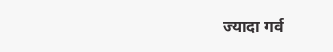ज्यादा गर्व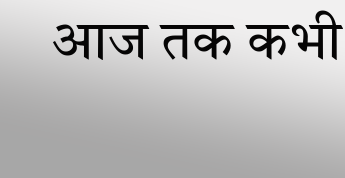आज तक कभी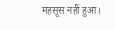महसूस नहीं हुआ।